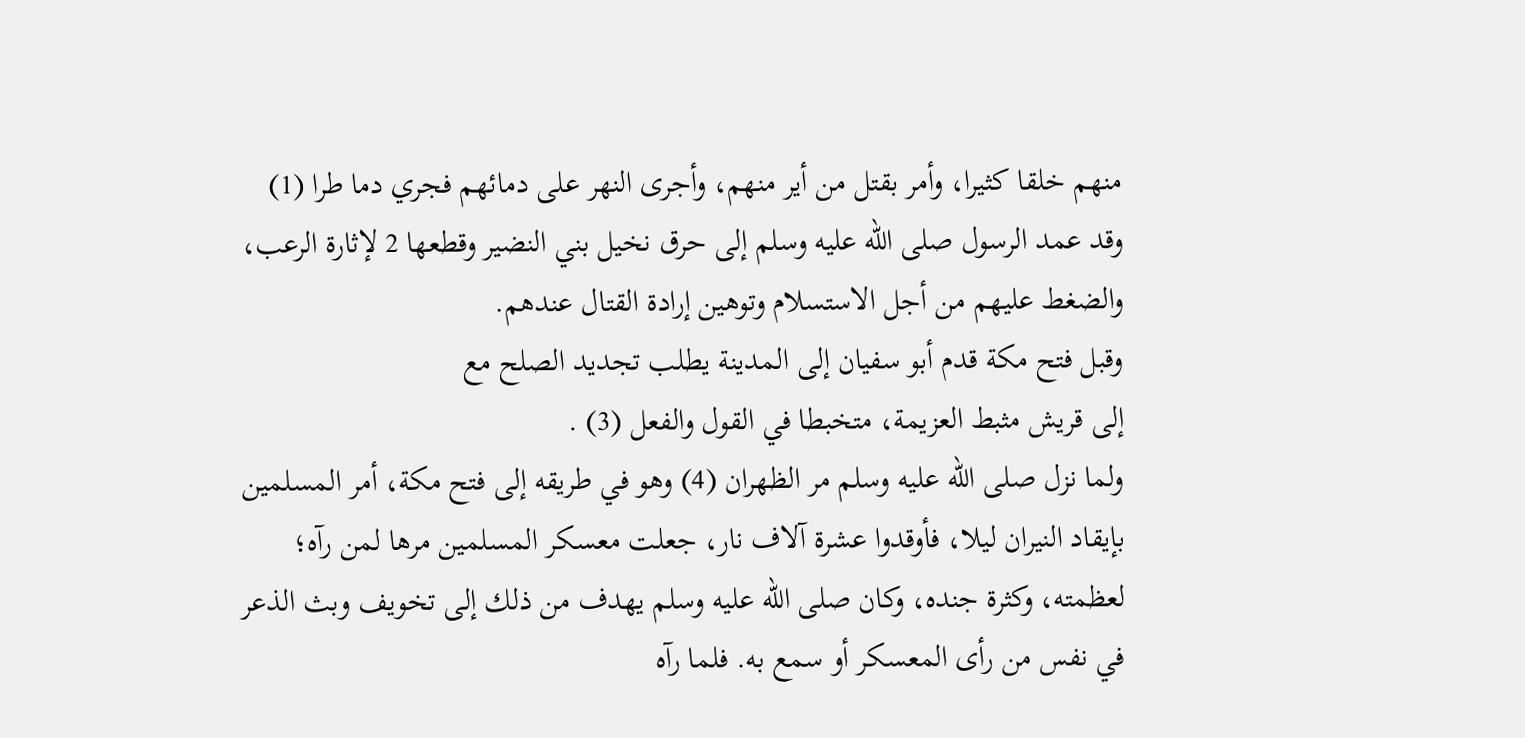منهم خلقا كثيرا، وأمر بقتل من أير منهم، وأجرى النهر على دمائهم فجري دما طرا (1)
وقد عمد الرسول صلى الله عليه وسلم إلى حرق نخيل بني النضير وقطعها 2 لإثارة الرعب، والضغط عليهم من أجل الاستسلام وتوهين إرادة القتال عندهم.
وقبل فتح مكة قدم أبو سفيان إلى المدينة يطلب تجديد الصلح مع
إلى قريش مثبط العزيمة، متخبطا في القول والفعل (3) .
ولما نزل صلى الله عليه وسلم مر الظهران (4) وهو في طريقه إلى فتح مكة، أمر المسلمين بإيقاد النيران ليلا، فأوقدوا عشرة آلاف نار، جعلت معسكر المسلمين مرها لمن رآه؛ لعظمته، وكثرة جنده، وكان صلى الله عليه وسلم يهدف من ذلك إلى تخويف وبث الذعر في نفس من رأى المعسكر أو سمع به. فلما رآه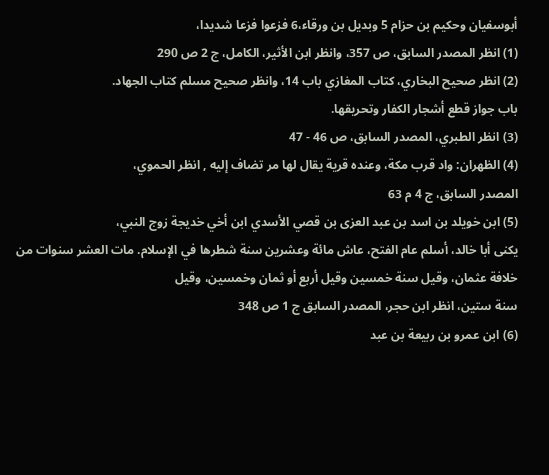أبوسفيان وحكيم بن حزام 5 وبديل بن ورقاء،6 فزعوا فزعا شديدا،
(1) انظر المصدر السابق، ص 357، وانظر ابن الأثير، الکامل، ج 2 ص 290
(2) انظر صحيح البخاري، کتاب المغازي باب 14، وانظر صحيح مسلم کتاب الجهاد.
باب جواز قطع أشجار الكفار وتحريقها.
(3) انظر الطبري، المصدر السابق، ص 46 - 47
(4) الظهران: واد قرب مكة، وعنده قرية يقال لها مر تضاف إليه , انظر الحموي،
المصدر السابق، ج 4 م 63
(5) ابن خويلد بن اسد بن عبد العزى بن قصي الأسدي ابن أخي خديجة زوج النبي،
يكنى أبا خالد، أسلم عام الفتح، عاش مائة وعشرين سنة شطرها في الإسلام. مات العشر سنوات من خلافة عثمان، وقيل سنة خمسين وقيل أربع أو ثمان وخمسين، وقيل
سنة ستين، انظر ابن حجر، المصدر السابق ج 1 ص 348
(6) ابن عمرو بن ربيعة بن عبد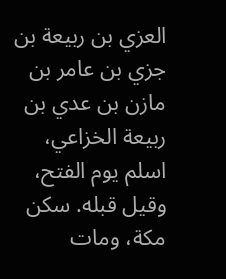العزي بن ربيعة بن جزي بن عامر بن مازن بن عدي بن
ربيعة الخزاعي، اسلم يوم الفتح، وقيل قبله. سكن مكة، ومات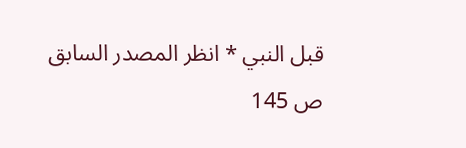قبل النبي * انظر المصدر السابق ص 145